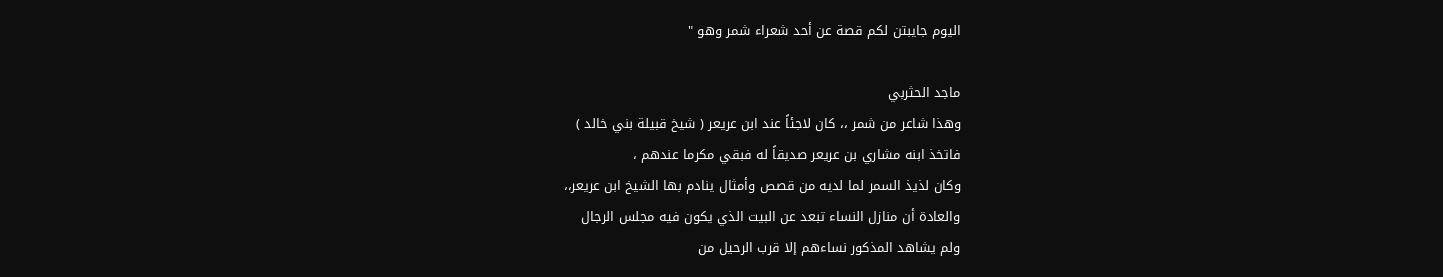اليوم جايبتن لكم قصة عن أحد شعراء شمر وهو "

ماجد الحثربي
وهذا شاعر من شمر ،، كان لاجئاً عند ابن عريعر ( شيخ قبيلة بني خالد )
فاتخذ ابنه مشاري بن عريعر صديقاً له فبقي مكرما عندهم ،
وكان لذيذ السمر لما لديه من قصص وأمثال ينادم بها الشيخ ابن عريعر،،
والعادة أن منازل النساء تبعد عن البيت الذي يكون فيه مجلس الرجال
ولم يشاهد المذكور نساءهم إلا قرب الرحيل من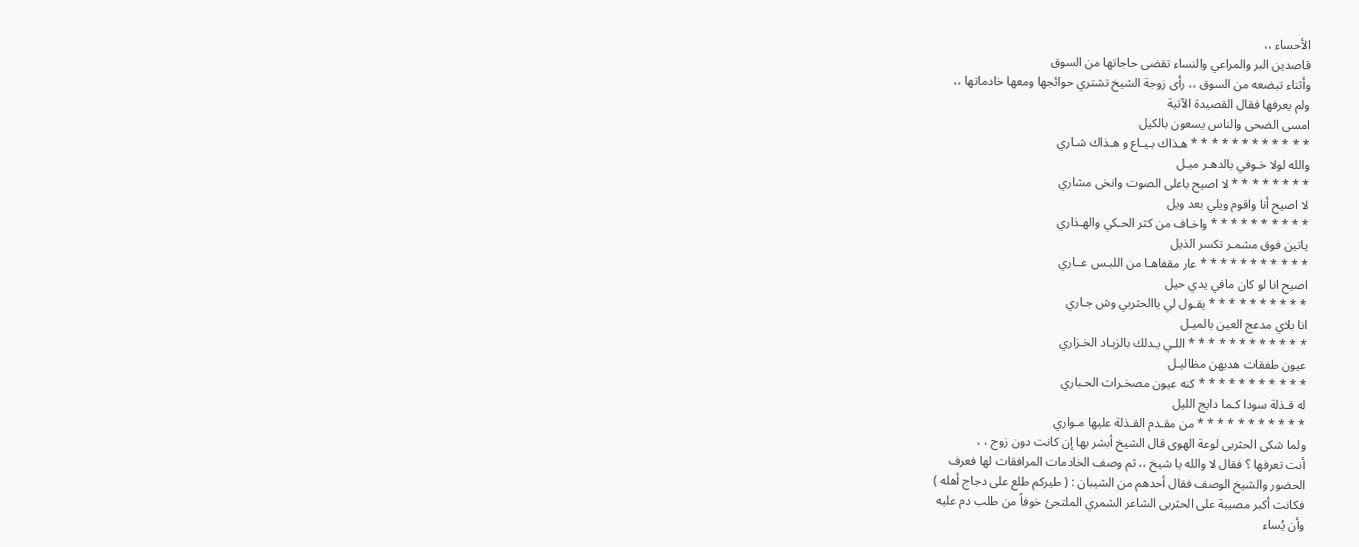الأحساء ،،
قاصدين البر والمراعي والنساء تقضى حاجاتها من السوق
وأثناء تبضعه من السوق ،، رأى زوجة الشيخ تشتري حوائجها ومعها خادماتها ،،
ولم يعرفها فقال القصيدة الآتية
امسى الضحى والناس يسعون بالكيل
* * * * * * * * * * * * هـذاك بـيـاع و هـذاك شـاري
والله لولا خـوفي بالدهـر ميـل
* * * * * * * * لا اصيح باعلى الصوت وانخى مشاري
لا اصيح أنا واقوم ويلي بعد ويل
* * * * * * * * * * واخـاف من كثر الحـكي والهـذاري
ياتين فوق مشمـر تكسر الذيل
* * * * * * * * * * * عار مقفاهـا من اللبـس عــاري
اصيح انا لو كان مافي يدي حيل
* * * * * * * * * * يقـول لي ياالحثربي وش جـاري
انا بلاي مدعج العين بالميـل
* * * * * * * * * * * * اللـي يـدلك بالزبـاد الخـزاري
عيون طفقات هدبهن مظاليـل
* * * * * * * * * * * كنه عيون مصخـرات الحـباري
له قـذلة سودا كـما دايج الليل
* * * * * * * * * * * من مقـدم القـذلة عليها مـواري
ولما شكى الحثربى لوعة الهوى قال الشيخ أبشر بها إن كانت دون زوج ، ،
أنت تعرفها ؟ فقال لا والله يا شيخ ،، ثم وصف الخادمات المرافقات لها فعرف
الحضور والشيخ الوصف فقال أحدهم من الشيبان : ( طيركم طلع على دجاج أهله )
فكانت أكبر مصيبة على الحثربى الشاعر الشمري الملتجئ خوفاً من طلب دم عليه
وأن يُساء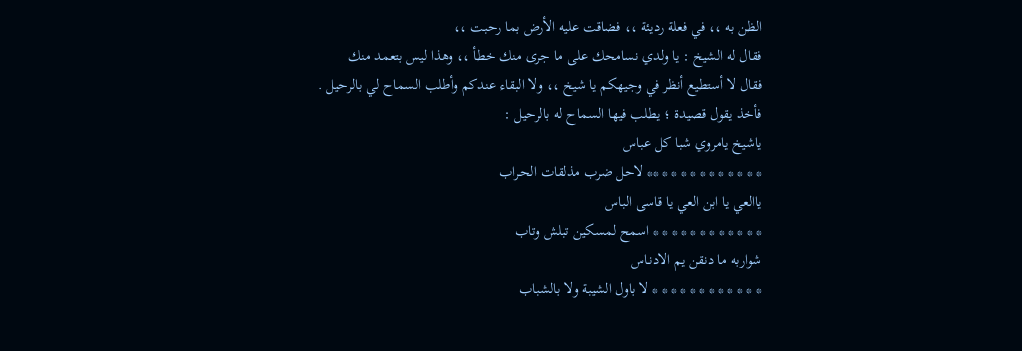الظن به ،، في فعلة رديئة ،، فضاقت عليه الأرض بما رحبت ،،
فقال له الشيخ : يا ولدي نسامحك على ما جرى منك خطأ ،، وهذا ليس بتعمد منك
فقال لا أستطيع أنظر في وجيهكم يا شيخ ،، ولا البقاء عندكم وأطلب السماح لي بالرحيل .
فأخذ يقول قصيدة ؛ يطلب فيها السماح له بالرحيل :
ياشيخ يامروي شبا كل عباس
* * * * * * * * * * * ** لاحل ضرب مذلقات الحـراب
ياالعي يا ابن العي يا قاسى الباس
* * * * * * * * * * * * اسمح لمسكين تبلش وتاب
شواربه ما دنقن يم الادنـاس
* * * * * * * * * * * * لا باول الشيبة ولا بالشباب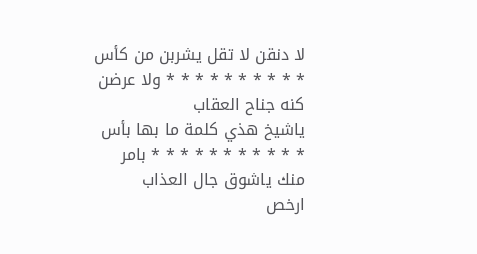لا دنقن لا تقل يشربن من كأس
* * * * * * * * * * ولا عرضن كنه جناح العقاب
ياشيخ هذي كلمة ما بها بأس
* * * * * * * * * * * بامر منك ياشوق جال العذاب
ارخص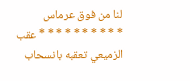لنا من فوق عرماس
* * * * * * * * * * عقب الزميعي تعقبه بانسحاب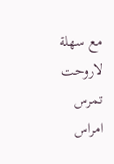مع سهلة لاروحت تمرس امراس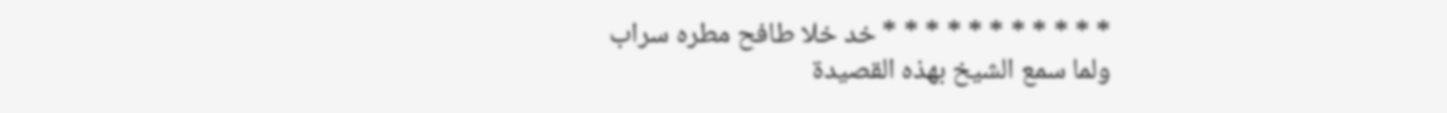* * * * * * * * * * * خد خلا طافح مطره سراب
ولما سمع الشيخ بهذه القصيدة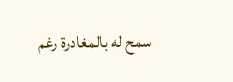سمح له بالمغادرة رغم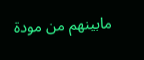مابينهم من مودة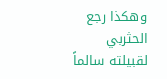وهكذا رجع الحثربي لقبيلته سالماً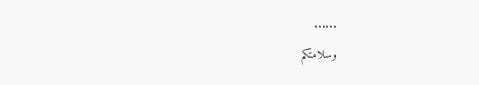......
وسلامتكم